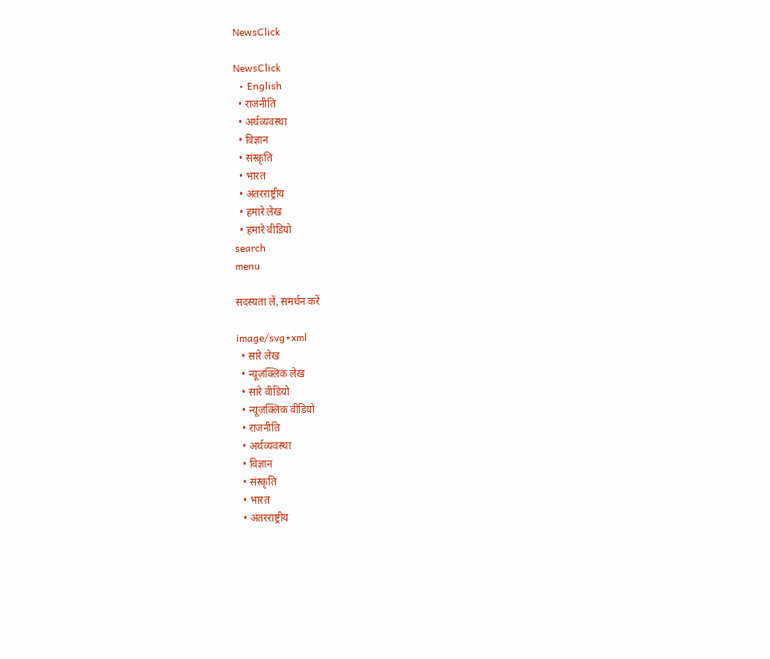NewsClick

NewsClick
  • English
  • राजनीति
  • अर्थव्यवस्था
  • विज्ञान
  • संस्कृति
  • भारत
  • अंतरराष्ट्रीय
  • हमारे लेख
  • हमारे वीडियो
search
menu

सदस्यता लें, समर्थन करें

image/svg+xml
  • सारे लेख
  • न्यूज़क्लिक लेख
  • सारे वीडियो
  • न्यूज़क्लिक वीडियो
  • राजनीति
  • अर्थव्यवस्था
  • विज्ञान
  • संस्कृति
  • भारत
  • अंतरराष्ट्रीय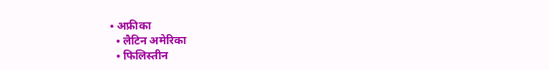• अफ्रीका
  • लैटिन अमेरिका
  • फिलिस्तीन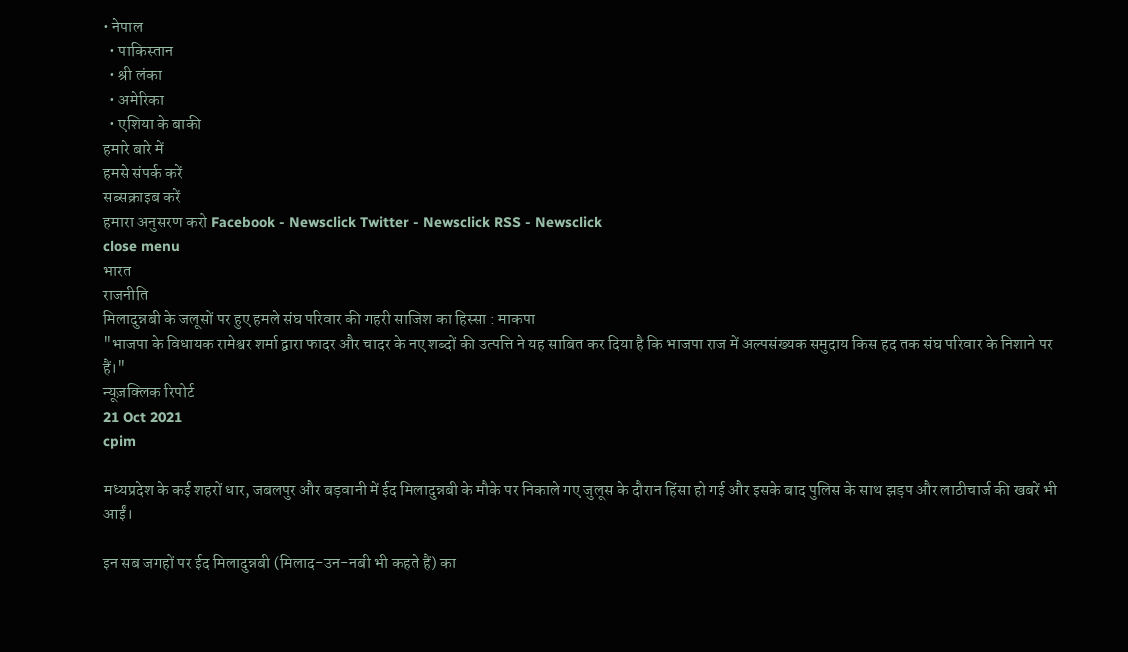• नेपाल
  • पाकिस्तान
  • श्री लंका
  • अमेरिका
  • एशिया के बाकी
हमारे बारे में
हमसे संपर्क करें
सब्सक्राइब करें
हमारा अनुसरण करो Facebook - Newsclick Twitter - Newsclick RSS - Newsclick
close menu
भारत
राजनीति
मिलादुन्नबी के जलूसों पर हुए हमले संघ परिवार की गहरी साजिश का हिस्सा : माकपा
"भाजपा के विधायक रामेश्वर शर्मा द्वारा फादर और चादर के नए शब्दों की उत्पत्ति ने यह साबित कर दिया है कि भाजपा राज में अल्पसंख्यक समुदाय किस हद तक संघ परिवार के निशाने पर हैं।"
न्यूज़क्लिक रिपोर्ट
21 Oct 2021
cpim

मध्यप्रदेश के कई शहरों धार, जबलपुर और बड़वानी में ईद मिलादुन्नबी के मौके पर निकाले गए जुलूस के दौरान हिंसा हो गई और इसके बाद पुलिस के साथ झड़प और लाठीचार्ज की खबरें भी आईं।

इन सब जगहों पर ईद मिलादुन्नबी (मिलाद-उन-नबी भी कहते हैं) का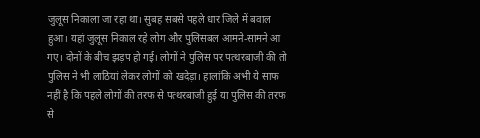जुलूस निकाला जा रहा था। सुबह सबसे पहले धार जिले में बवाल हुआ। यहां जुलूस निकाल रहे लोग और पुलिसबल आमने-सामने आ गए। दोनों के बीच झड़प हो गई। लोगों ने पुलिस पर पत्थरबाजी की तो पुलिस ने भी लाठियां लेकर लोगों को खदेड़ा। हालांकि अभी ये साफ नहीं है कि पहले लोगों की तरफ से पत्थरबाजी हुई या पुलिस की तरफ से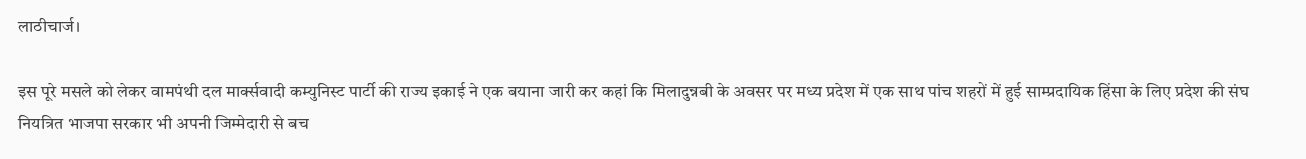लाठीचार्ज।

इस पूरे मसले को लेकर वामपंथी दल मार्क्सवादी कम्युनिस्ट पार्टी की राज्य इकाई ने एक बयाना जारी कर कहां कि मिलादुन्नबी के अवसर पर मध्य प्रदेश में एक साथ पांच शहरों में हुई साम्प्रदायिक हिंसा के लिए प्रदेश की संघ नियत्रित भाजपा सरकार भी अपनी जिम्मेदारी से बच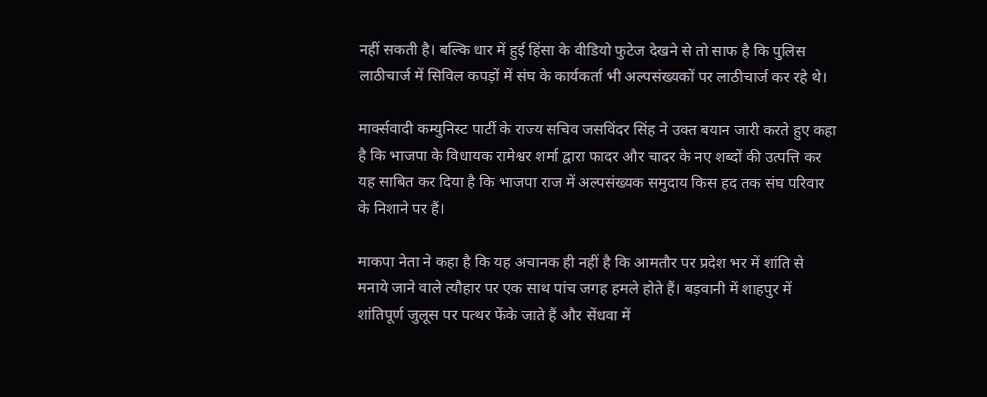नहीं सकती है। बल्कि धार में हुई हिंसा के वीडियो फुटेज देखने से तो साफ है कि पुलिस लाठीचार्ज में सिविल कपड़ों में संघ के कार्यकर्ता भी अल्पसंख्यकों पर लाठीचार्ज कर रहे थे।

मार्क्सवादी कम्युनिस्ट पार्टी के राज्य सचिव जसविंदर सिंह ने उक्त बयान जारी करते हुए कहा है कि भाजपा के विधायक रामेश्वर शर्मा द्वारा फादर और चादर के नए शब्दों की उत्पत्ति कर यह साबित कर दिया है कि भाजपा राज में अल्पसंख्यक समुदाय किस हद तक संघ परिवार के निशाने पर हैं।

माकपा नेता ने कहा है कि यह अचानक ही नहीं है कि आमतौर पर प्रदेश भर में शांति से मनाये जाने वाले त्यौहार पर एक साथ पांच जगह हमले होते हैं। बड़वानी में शाहपुर में शांतिपूर्ण जुलूस पर पत्थर फेंके जाते हैं और सेंधवा में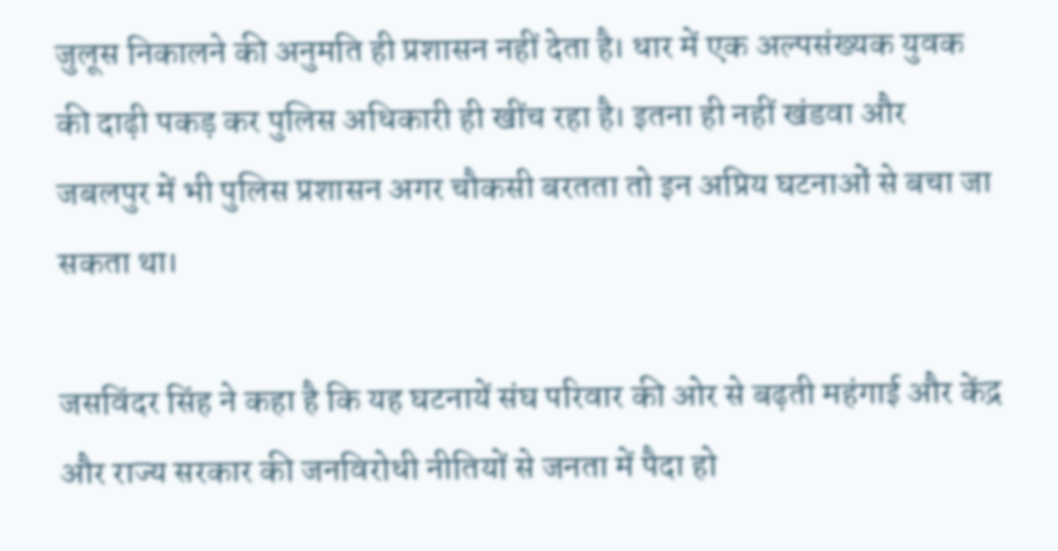जुलूस निकालने की अनुमति ही प्रशासन नहीं देता है। धार में एक अल्पसंख्यक युवक की दाढ़ी पकड़ कर पुलिस अधिकारी ही खींच रहा है। इतना ही नहीं खंडवा और जबलपुर में भी पुलिस प्रशासन अगर चौकसी बरतता तो इन अप्रिय घटनाओं से बचा जा सकता था।

जसविंदर सिंह ने कहा है कि यह घटनायें संघ परिवार की ओर से बढ़ती महंगाई और केंद्र और राज्य सरकार की जनविरोधी नीतियों से जनता में पैदा हो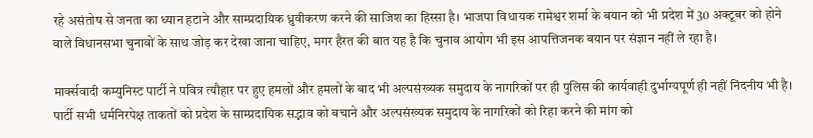रहे असंतोष से जनता का ध्यान हटाने और साम्प्रदायिक ध्रुवीकरण करने की साजिश का हिस्सा है। भाजपा विधायक रामेश्वर शर्मा के बयान को भी प्रदेश में 30 अक्टूबर को होने वाले विधानसभा चुनावों के साथ जोड़ कर देखा जाना चाहिए, मगर हैरत की बात यह है कि चुनाव आयोग भी इस आपत्तिजनक बयान पर संज्ञान नहीं ले रहा है।

मार्क्सवादी कम्युनिस्ट पार्टी ने पवित्र त्यौहार पर हुए हमलों और हमलों के बाद भी अल्पसंख्यक समुदाय के नागरिकों पर ही पुलिस की कार्यवाही दुर्भाग्यपूर्ण ही नहीं निंदनीय भी है। पार्टी सभी धर्मनिरपेक्ष ताकतों को प्रदेश के साम्प्रदायिक सद्भाव को बचाने और अल्पसंख्यक समुदाय के नागरिकों को रिहा करने की मांग को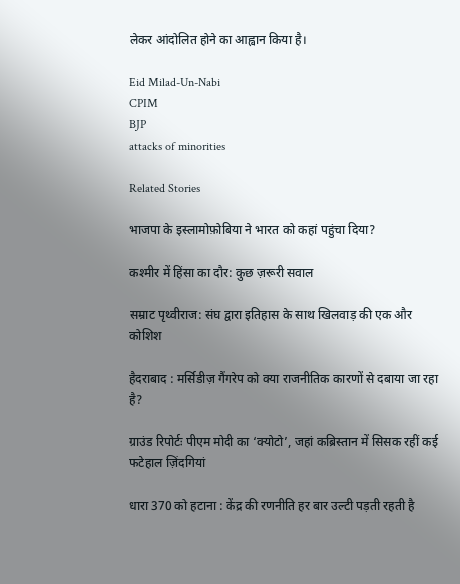लेकर आंदोलित होने का आह्वान किया है।

Eid Milad-Un-Nabi
CPIM
BJP
attacks of minorities

Related Stories

भाजपा के इस्लामोफ़ोबिया ने भारत को कहां पहुंचा दिया?

कश्मीर में हिंसा का दौर: कुछ ज़रूरी सवाल

सम्राट पृथ्वीराज: संघ द्वारा इतिहास के साथ खिलवाड़ की एक और कोशिश

हैदराबाद : मर्सिडीज़ गैंगरेप को क्या राजनीतिक कारणों से दबाया जा रहा है?

ग्राउंड रिपोर्टः पीएम मोदी का ‘क्योटो’, जहां कब्रिस्तान में सिसक रहीं कई फटेहाल ज़िंदगियां

धारा 370 को हटाना : केंद्र की रणनीति हर बार उल्टी पड़ती रहती है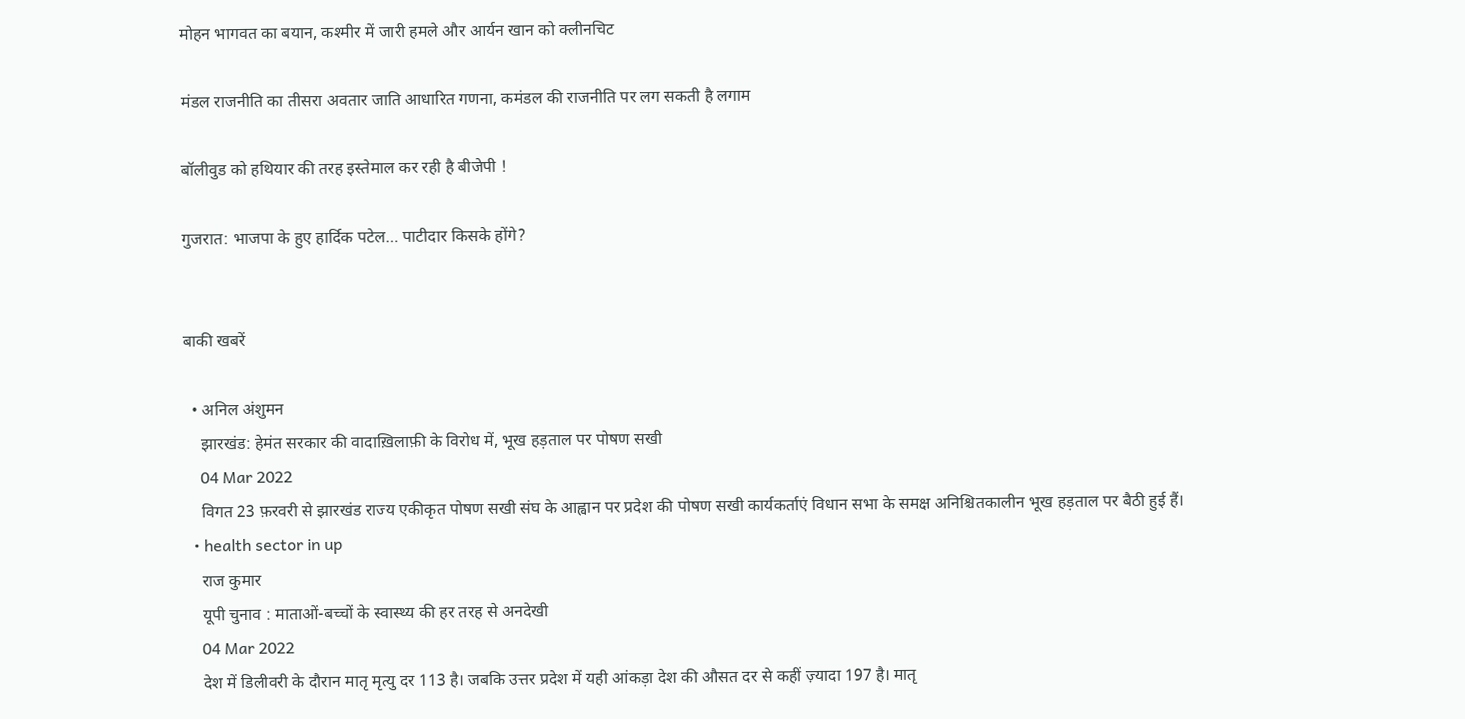मोहन भागवत का बयान, कश्मीर में जारी हमले और आर्यन खान को क्लीनचिट

मंडल राजनीति का तीसरा अवतार जाति आधारित गणना, कमंडल की राजनीति पर लग सकती है लगाम

बॉलीवुड को हथियार की तरह इस्तेमाल कर रही है बीजेपी !

गुजरात: भाजपा के हुए हार्दिक पटेल… पाटीदार किसके होंगे?


बाकी खबरें

  • अनिल अंशुमन
    झारखंड: हेमंत सरकार की वादाख़िलाफ़ी के विरोध में, भूख हड़ताल पर पोषण सखी
    04 Mar 2022
    विगत 23 फ़रवरी से झारखंड राज्य एकीकृत पोषण सखी संघ के आह्वान पर प्रदेश की पोषण सखी कार्यकर्ताएं विधान सभा के समक्ष अनिश्चितकालीन भूख हड़ताल पर बैठी हुई हैं।
  • health sector in up
    राज कुमार
    यूपी चुनाव : माताओं-बच्चों के स्वास्थ्य की हर तरह से अनदेखी
    04 Mar 2022
    देश में डिलीवरी के दौरान मातृ मृत्यु दर 113 है। जबकि उत्तर प्रदेश में यही आंकड़ा देश की औसत दर से कहीं ज़्यादा 197 है। मातृ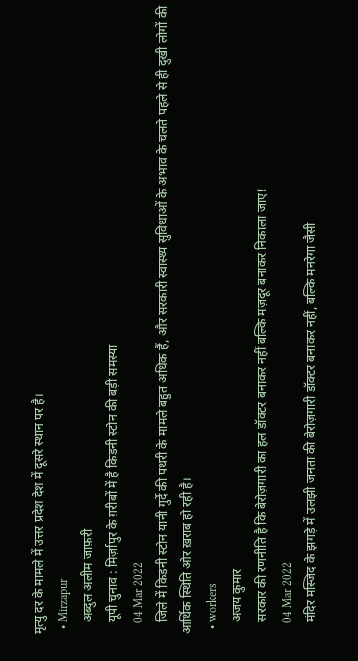मृत्यु दर के मामले में उत्तर प्रदेश देश में दूसरे स्थान पर है।
  • Mirzapur
    अब्दुल अलीम जाफ़री
    यूपी चुनाव : मिर्ज़ापुर के ग़रीबों में है किडनी स्टोन की बड़ी समस्या
    04 Mar 2022
    जिले में किडनी स्टोन यानी गुर्दे की पथरी के मामले बहुत अधिक हैं, और सरकारी स्वास्थ्य सुविधाओं के अभाव के चलते पहले से ही दुखी लोगों की आर्थिक स्थिति ओर ख़राब हो रही है।
  • workers
    अजय कुमार
    सरकार की रणनीति है कि बेरोज़गारी का हल डॉक्टर बनाकर नहीं बल्कि मज़दूर बनाकर निकाला जाए!
    04 Mar 2022
    मंदिर मस्जिद के झगड़े में उलझी जनता की बेरोज़गारी डॉक्टर बनाकर नहीं, बल्कि मनरेगा जैसी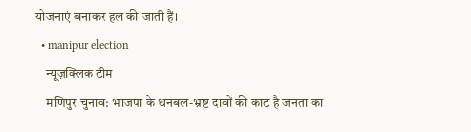योजनाएं बनाकर हल की जाती हैं।
  • manipur election
    न्यूज़क्लिक टीम
    मणिपुर चुनाव: भाजपा के धनबल-भ्रष्ट दावों की काट है जनता का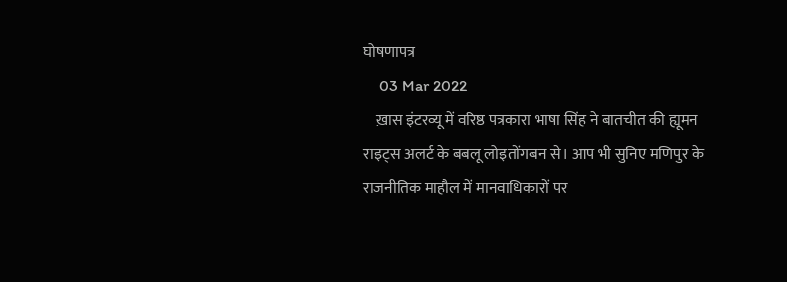घोषणापत्र
    03 Mar 2022
    ख़ास इंटरव्यू में वरिष्ठ पत्रकारा भाषा सिंह ने बातचीत की ह्यूमन राइट्स अलर्ट के बबलू लोइतोंगबन से। आप भी सुनिए मणिपुर के राजनीतिक माहौल में मानवाधिकारों पर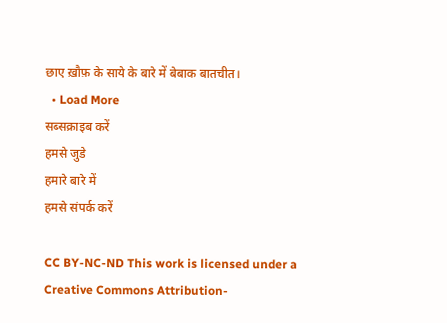छाए ख़ौफ़ के साये के बारे में बेबाक बातचीत।
  • Load More
सब्सक्राइब करें
हमसे जुडे
हमारे बारे में
हमसे संपर्क करें

CC BY-NC-ND This work is licensed under a Creative Commons Attribution-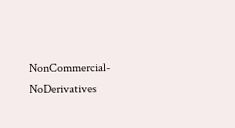NonCommercial-NoDerivatives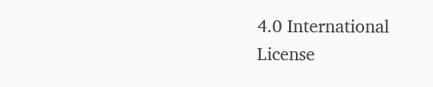4.0 International License